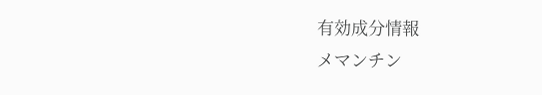有効成分情報
メマンチン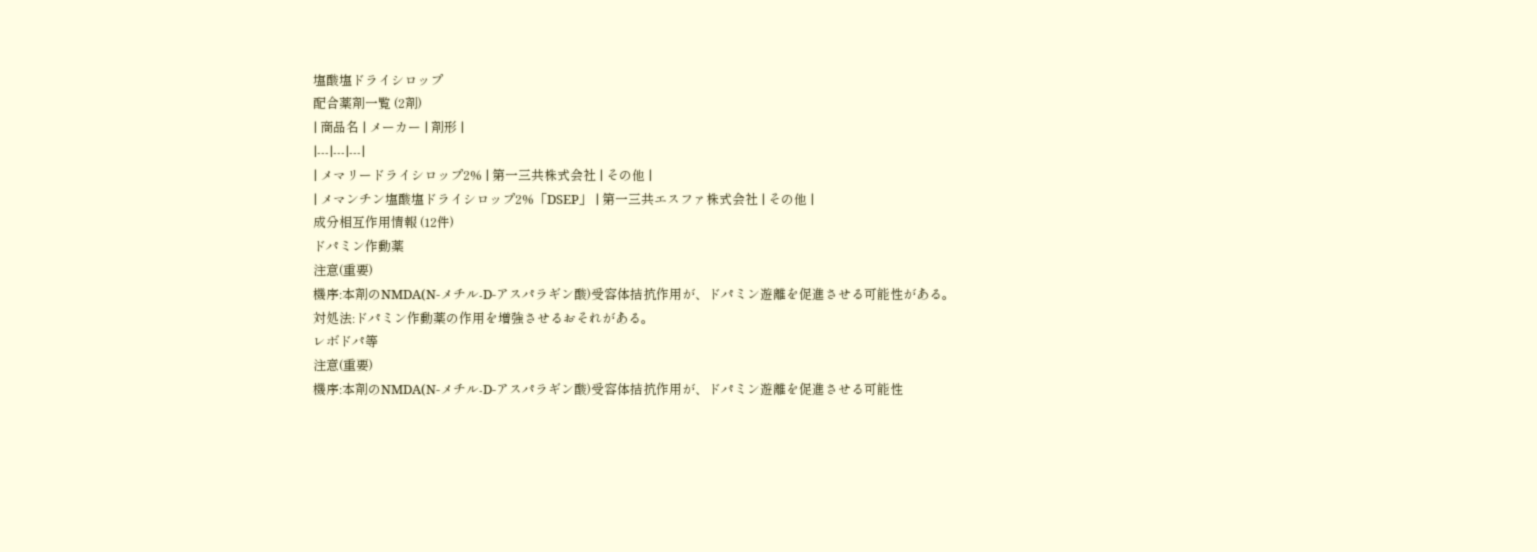塩酸塩ドライシロップ
配合薬剤一覧 (2剤)
| 商品名 | メーカー | 剤形 |
|---|---|---|
| メマリードライシロップ2% | 第一三共株式会社 | その他 |
| メマンチン塩酸塩ドライシロップ2%「DSEP」 | 第一三共エスファ株式会社 | その他 |
成分相互作用情報 (12件)
ドパミン作動薬
注意(重要)
機序:本剤のNMDA(N-メチル-D-アスパラギン酸)受容体拮抗作用が、ドパミン遊離を促進させる可能性がある。
対処法:ドパミン作動薬の作用を増強させるおそれがある。
レボドパ等
注意(重要)
機序:本剤のNMDA(N-メチル-D-アスパラギン酸)受容体拮抗作用が、ドパミン遊離を促進させる可能性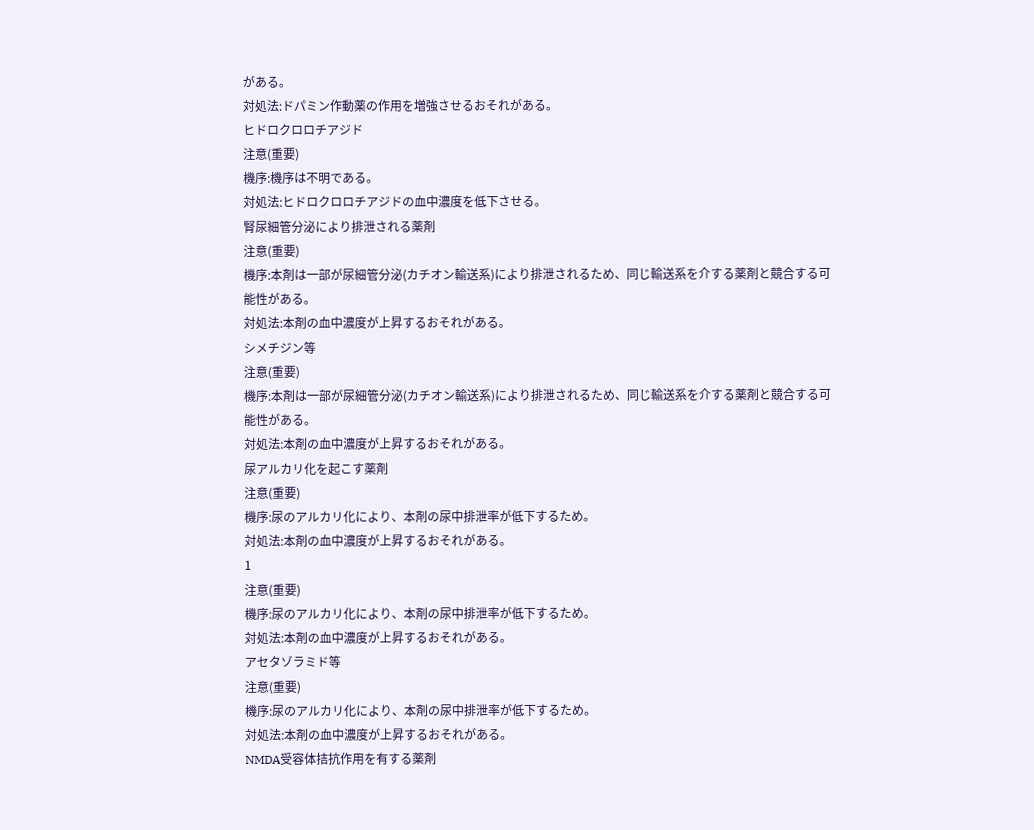がある。
対処法:ドパミン作動薬の作用を増強させるおそれがある。
ヒドロクロロチアジド
注意(重要)
機序:機序は不明である。
対処法:ヒドロクロロチアジドの血中濃度を低下させる。
腎尿細管分泌により排泄される薬剤
注意(重要)
機序:本剤は一部が尿細管分泌(カチオン輸送系)により排泄されるため、同じ輸送系を介する薬剤と競合する可能性がある。
対処法:本剤の血中濃度が上昇するおそれがある。
シメチジン等
注意(重要)
機序:本剤は一部が尿細管分泌(カチオン輸送系)により排泄されるため、同じ輸送系を介する薬剤と競合する可能性がある。
対処法:本剤の血中濃度が上昇するおそれがある。
尿アルカリ化を起こす薬剤
注意(重要)
機序:尿のアルカリ化により、本剤の尿中排泄率が低下するため。
対処法:本剤の血中濃度が上昇するおそれがある。
1
注意(重要)
機序:尿のアルカリ化により、本剤の尿中排泄率が低下するため。
対処法:本剤の血中濃度が上昇するおそれがある。
アセタゾラミド等
注意(重要)
機序:尿のアルカリ化により、本剤の尿中排泄率が低下するため。
対処法:本剤の血中濃度が上昇するおそれがある。
NMDA受容体拮抗作用を有する薬剤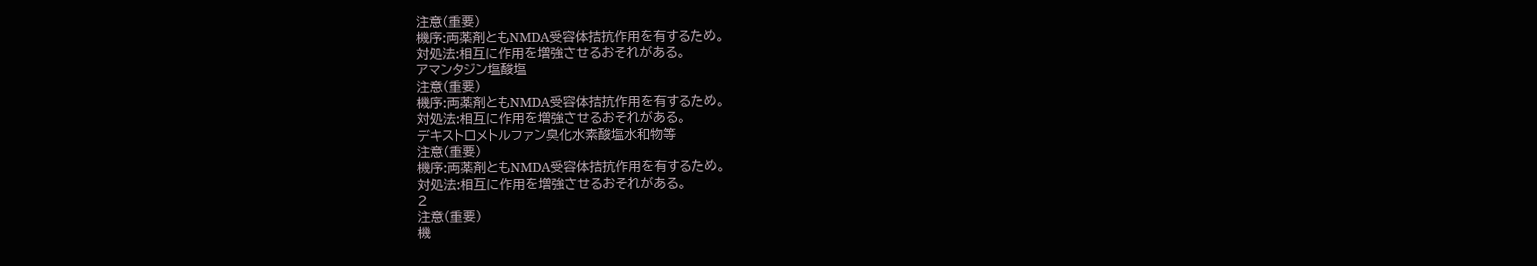注意(重要)
機序:両薬剤ともNMDA受容体拮抗作用を有するため。
対処法:相互に作用を増強させるおそれがある。
アマンタジン塩酸塩
注意(重要)
機序:両薬剤ともNMDA受容体拮抗作用を有するため。
対処法:相互に作用を増強させるおそれがある。
デキストロメトルファン臭化水素酸塩水和物等
注意(重要)
機序:両薬剤ともNMDA受容体拮抗作用を有するため。
対処法:相互に作用を増強させるおそれがある。
2
注意(重要)
機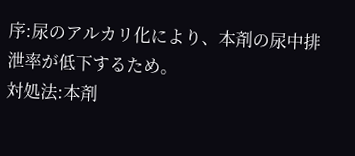序:尿のアルカリ化により、本剤の尿中排泄率が低下するため。
対処法:本剤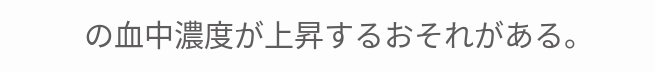の血中濃度が上昇するおそれがある。